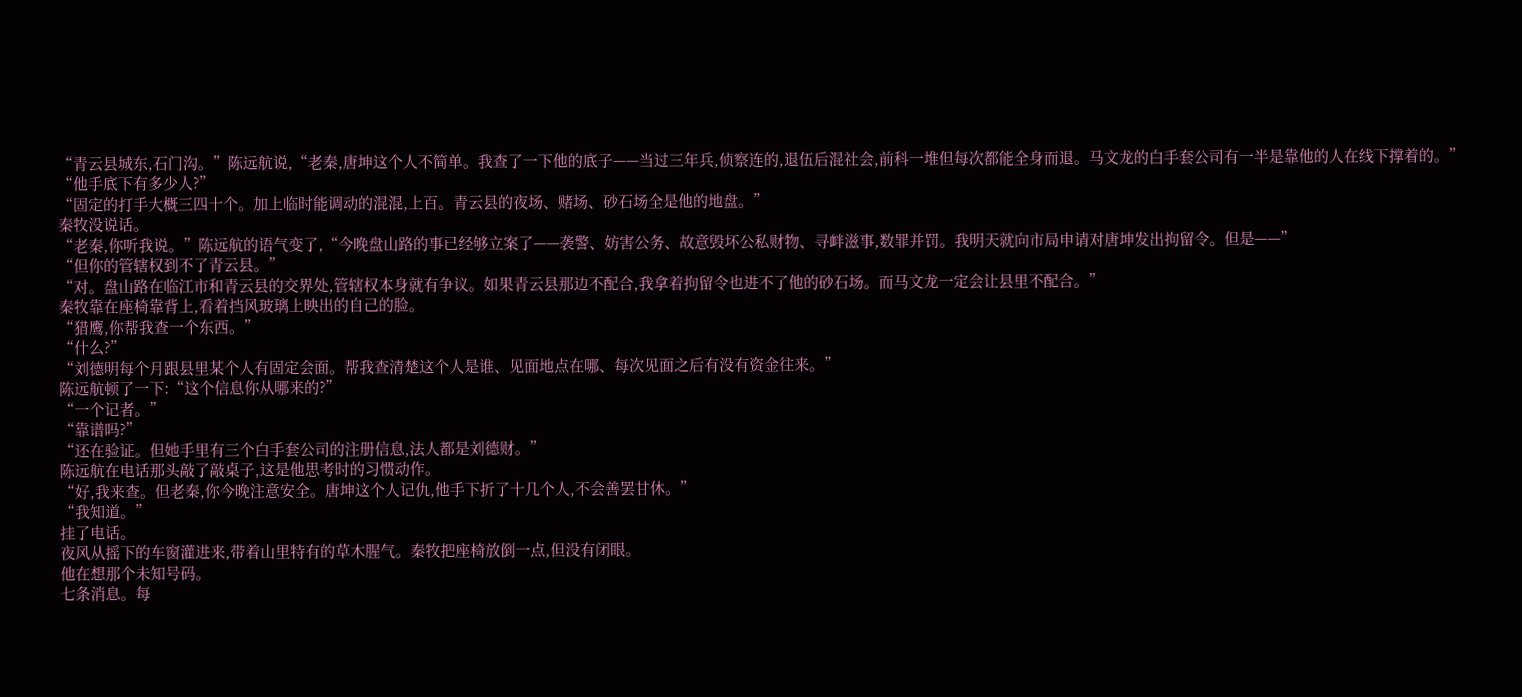“青云县城东,石门沟。”陈远航说,“老秦,唐坤这个人不简单。我查了一下他的底子——当过三年兵,侦察连的,退伍后混社会,前科一堆但每次都能全身而退。马文龙的白手套公司有一半是靠他的人在线下撑着的。”
“他手底下有多少人?”
“固定的打手大概三四十个。加上临时能调动的混混,上百。青云县的夜场、赌场、砂石场全是他的地盘。”
秦牧没说话。
“老秦,你听我说。”陈远航的语气变了,“今晚盘山路的事已经够立案了——袭警、妨害公务、故意毁坏公私财物、寻衅滋事,数罪并罚。我明天就向市局申请对唐坤发出拘留令。但是——”
“但你的管辖权到不了青云县。”
“对。盘山路在临江市和青云县的交界处,管辖权本身就有争议。如果青云县那边不配合,我拿着拘留令也进不了他的砂石场。而马文龙一定会让县里不配合。”
秦牧靠在座椅靠背上,看着挡风玻璃上映出的自己的脸。
“猎鹰,你帮我查一个东西。”
“什么?”
“刘德明每个月跟县里某个人有固定会面。帮我查清楚这个人是谁、见面地点在哪、每次见面之后有没有资金往来。”
陈远航顿了一下:“这个信息你从哪来的?”
“一个记者。”
“靠谱吗?”
“还在验证。但她手里有三个白手套公司的注册信息,法人都是刘德财。”
陈远航在电话那头敲了敲桌子,这是他思考时的习惯动作。
“好,我来查。但老秦,你今晚注意安全。唐坤这个人记仇,他手下折了十几个人,不会善罢甘休。”
“我知道。”
挂了电话。
夜风从摇下的车窗灌进来,带着山里特有的草木腥气。秦牧把座椅放倒一点,但没有闭眼。
他在想那个未知号码。
七条消息。每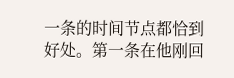一条的时间节点都恰到好处。第一条在他刚回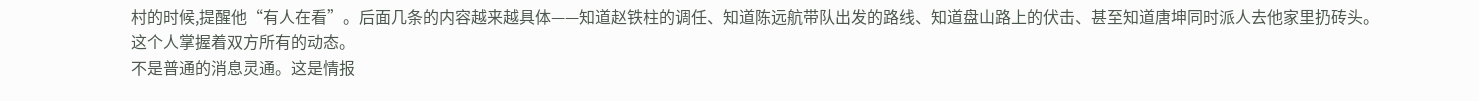村的时候,提醒他“有人在看”。后面几条的内容越来越具体——知道赵铁柱的调任、知道陈远航带队出发的路线、知道盘山路上的伏击、甚至知道唐坤同时派人去他家里扔砖头。
这个人掌握着双方所有的动态。
不是普通的消息灵通。这是情报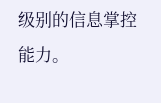级别的信息掌控能力。